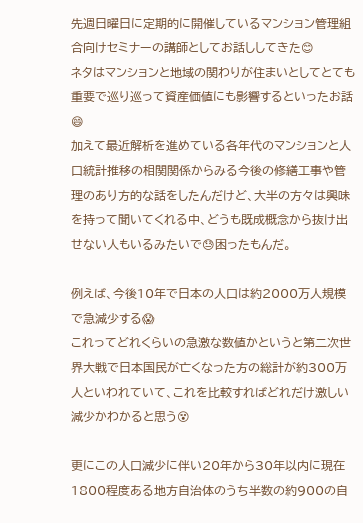先週日曜日に定期的に開催しているマンション管理組合向けセミナーの講師としてお話ししてきた😊
ネタはマンションと地域の関わりが住まいとしてとても重要で巡り巡って資産価値にも影響するといったお話😄
加えて最近解析を進めている各年代のマンションと人口統計推移の相関関係からみる今後の修繕工事や管理のあり方的な話をしたんだけど、大半の方々は興味を持って聞いてくれる中、どうも既成概念から抜け出せない人もいるみたいで😓困ったもんだ。

例えば、今後10年で日本の人口は約2000万人規模で急減少する😱
これってどれくらいの急激な数値かというと第二次世界大戦で日本国民が亡くなった方の総計が約300万人といわれていて、これを比較すればどれだけ激しい減少かわかると思う😵

更にこの人口減少に伴い20年から30年以内に現在1800程度ある地方自治体のうち半数の約900の自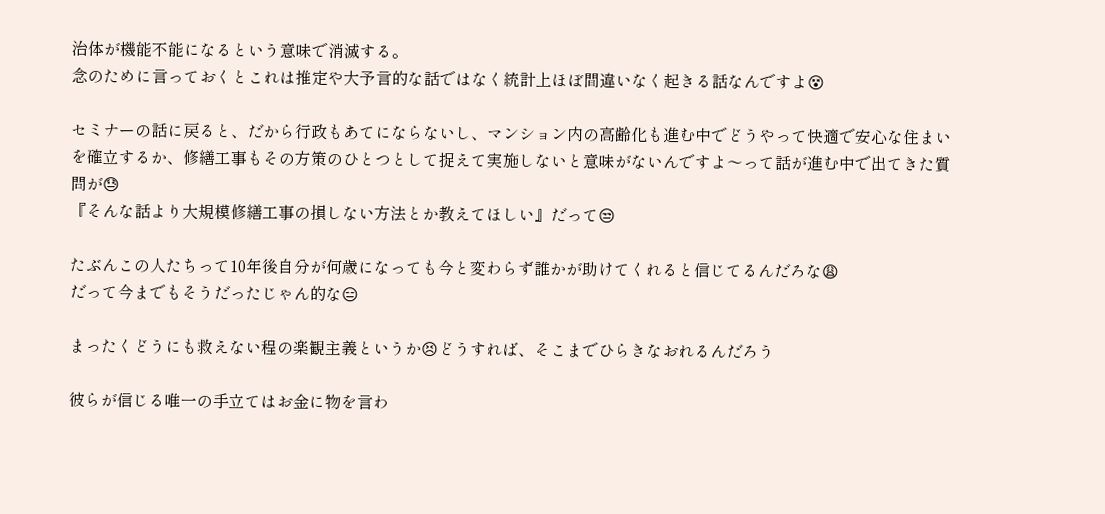治体が機能不能になるという意味で消滅する。
念のために言っておくとこれは推定や大予言的な話ではなく統計上ほぼ間違いなく起きる話なんですよ😵

セミナーの話に戻ると、だから行政もあてにならないし、マンション内の高齢化も進む中でどうやって快適で安心な住まいを確立するか、修繕工事もその方策のひとつとして捉えて実施しないと意味がないんですよ〜って話が進む中で出てきた質問が😓
『そんな話より大規模修繕工事の損しない方法とか教えてほしい』だって😒

たぶんこの人たちって10年後自分が何歳になっても今と変わらず誰かが助けてくれると信じてるんだろな😩
だって今までもそうだったじゃん的な😑

まったくどうにも救えない程の楽観主義というか😣どうすれば、そこまでひらきなおれるんだろう

彼らが信じる唯一の手立てはお金に物を言わ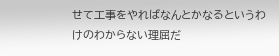せて工事をやればなんとかなるというわけのわからない理屈だ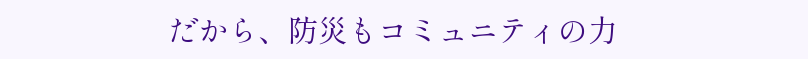だから、防災もコミュニティの力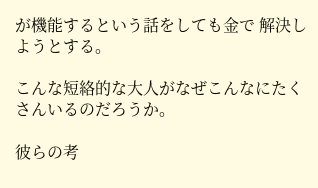が機能するという話をしても金で 解決しようとする。

こんな短絡的な大人がなぜこんなにたくさんいるのだろうか。

彼らの考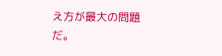え方が最大の問題だ。